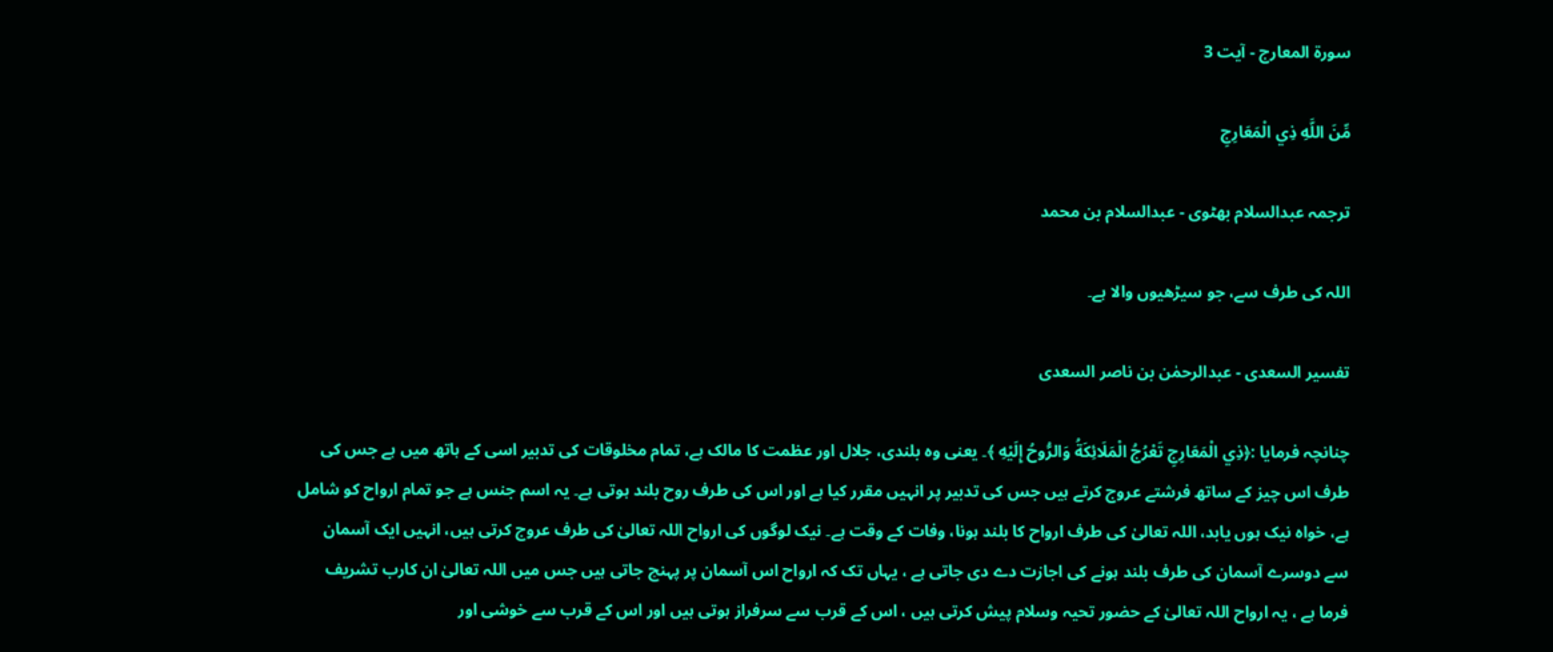سورة المعارج - آیت 3

مِّنَ اللَّهِ ذِي الْمَعَارِجِ

ترجمہ عبدالسلام بھٹوی - عبدالسلام بن محمد

اللہ کی طرف سے، جو سیڑھیوں والا ہے۔

تفسیر السعدی - عبدالرحمٰن بن ناصر السعدی

چنانچہ فرمایا :﴿ذِي الْمَعَارِجِ تَعْرُجُ الْمَلَائِكَةُ وَالرُّوحُ إِلَيْهِ ﴾۔ یعنی وہ بلندی، جلال اور عظمت کا مالک ہے، تمام مخلوقات کی تدبیر اسی کے ہاتھ میں ہے جس کی طرف اس چیز کے ساتھ فرشتے عروج کرتے ہیں جس کی تدبیر پر انہیں مقرر کیا ہے اور اس کی طرف روح بلند ہوتی ہے۔ یہ اسم جنس ہے جو تمام ارواح کو شامل ہے، خواہ نیک ہوں یابد، اللہ تعالیٰ کی طرف ارواح کا بلند ہونا، وفات کے وقت ہے۔ نیک لوگوں کی ارواح اللہ تعالیٰ کی طرف عروج کرتی ہیں، انہیں ایک آسمان سے دوسرے آسمان کی طرف بلند ہونے کی اجازت دے دی جاتی ہے ، یہاں تک کہ ارواح اس آسمان پر پہنچ جاتی ہیں جس میں اللہ تعالیٰ ان کارب تشریف فرما ہے ، یہ ارواح اللہ تعالیٰ کے حضور تحیہ وسلام پیش کرتی ہیں ، اس کے قرب سے سرفراز ہوتی ہیں اور اس کے قرب سے خوشی اور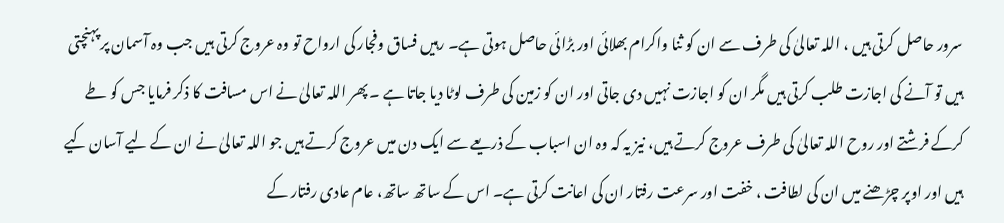سرور حاصل کرتی ہیں ، اللہ تعالیٰ کی طرف سے ان کو ثنا واکرام بھلائی اور بڑائی حاصل ہوتی ہے۔ رہیں فساق وفجار کی ارواح تو وہ عروج کرتی ہیں جب وہ آسمان پر پہنچتی ہیں تو آنے کی اجازت طلب کرتی ہیں مگر ان کو اجازت نہیں دی جاتی اور ان کو زمین کی طرف لوٹا دیا جاتا ہے ۔ پھر اللہ تعالیٰ نے اس مسافت کا ذکر فرمایا جس کو طے کرکے فرشتے اور روح اللہ تعالیٰ کی طرف عروج کرتے ہیں، نیز یہ کہ وہ ان اسباب کے ذریعے سے ایک دن میں عروج کرتے ہیں جو اللہ تعالیٰ نے ان کے لیے آسان کیے ہیں اور اوپر چڑھنے میں ان کی لطافت ، خفت اور سرعت رفتار ان کی اعانت کرتی ہے۔ اس کے ساتھ ساتھ، عام عادی رفتار کے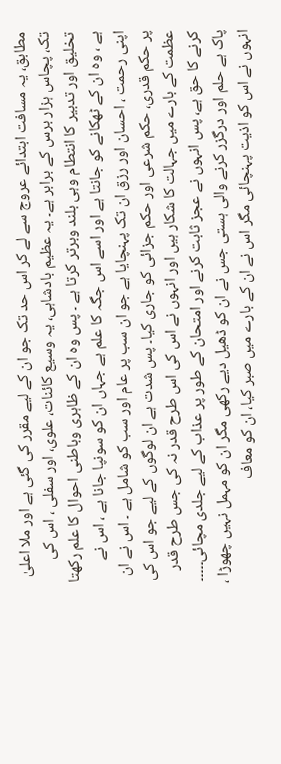مطابق، یہ مسافت ابتدائے عروج سے لے کر اس حد تک جو ان کے لیے مقرر کی گئی ہے اور ملا اعلیٰ تک، پچاس ہزار برس کے برابر ہے۔ یہ عظیم بادشاہی، یہ وسیع کائنات، علوی، اور سفلی ، اس کی تخلیق اور تدبیر کا انتطام وہی بلند وبرتر کرتا ہے ۔ پس وہ ان کے ظاہری وباطنی احوال کا علم رکھتا ہے ، وہ ان کے ٹھکانے کو جانتا ہے اور اسے اس جگہ کا علم ہے جہاں ان کو سونپا جانا ہے ، اس نے اپنی رحمت ، احسان اور رزق ان تک پہنچایا ہے جو ان سب پر عام اور سب کو شامل ہے ۔ اس نے ان پر حکم قدری، حکم شرعی اور حکم جزائی کو جاری کیا۔ پس شدت ہے ان لوگوں کے لیے جو اس کی عظمت کے بارے میں جہالت کا شکار ہیں اور انہوں نے اس کی اس طرح قدر نہ کی جس طرح قدر کرنے کا حق ہے، پس انہوں نے عجز ثابت کرنے اور امتحان کے طور پر عذاب کے لیے جلدی مچائی۔۔۔۔۔ پاک ہے حلم اور درگزر کرنے والی ہستی جس نے ان کو ڈھیل دیے رکھی مگر ان کو مہمل نہیں چھوڑا ، انہوں نے اس کو اذیت پہنچائی مگر اس نے ان کے بارے میں صبر کیا، ان کو معاف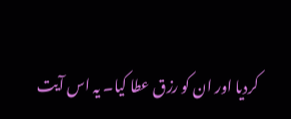کردیا اور ان کو رزق عطا کیا۔ یہ اس آیت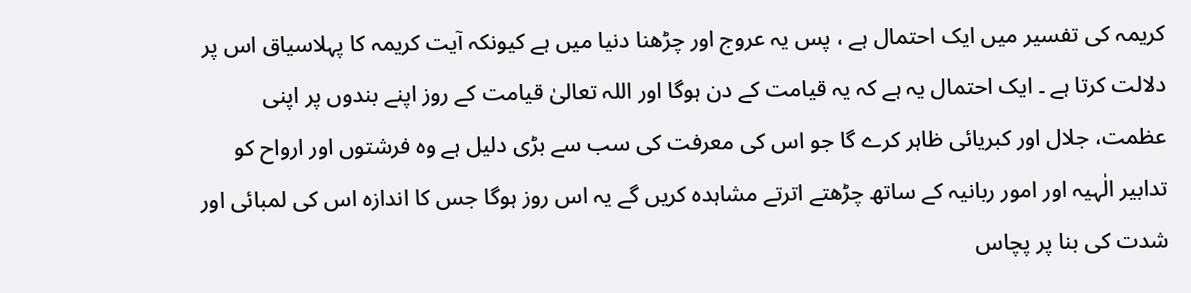کریمہ کی تفسیر میں ایک احتمال ہے ، پس یہ عروج اور چڑھنا دنیا میں ہے کیونکہ آیت کریمہ کا پہلاسیاق اس پر دلالت کرتا ہے ۔ ایک احتمال یہ ہے کہ یہ قیامت کے دن ہوگا اور اللہ تعالیٰ قیامت کے روز اپنے بندوں پر اپنی عظمت، جلال اور کبریائی ظاہر کرے گا جو اس کی معرفت کی سب سے بڑی دلیل ہے وہ فرشتوں اور ارواح کو تدابیر الٰہیہ اور امور ربانیہ کے ساتھ چڑھتے اترتے مشاہدہ کریں گے یہ اس روز ہوگا جس کا اندازہ اس کی لمبائی اور شدت کی بنا پر پچاس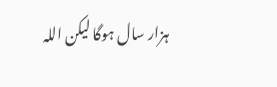ہزار سال ہوگا لیکن اللہ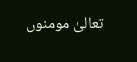تعالیٰ مومنوں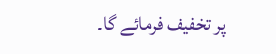پر تخفیف فرمائے گا۔